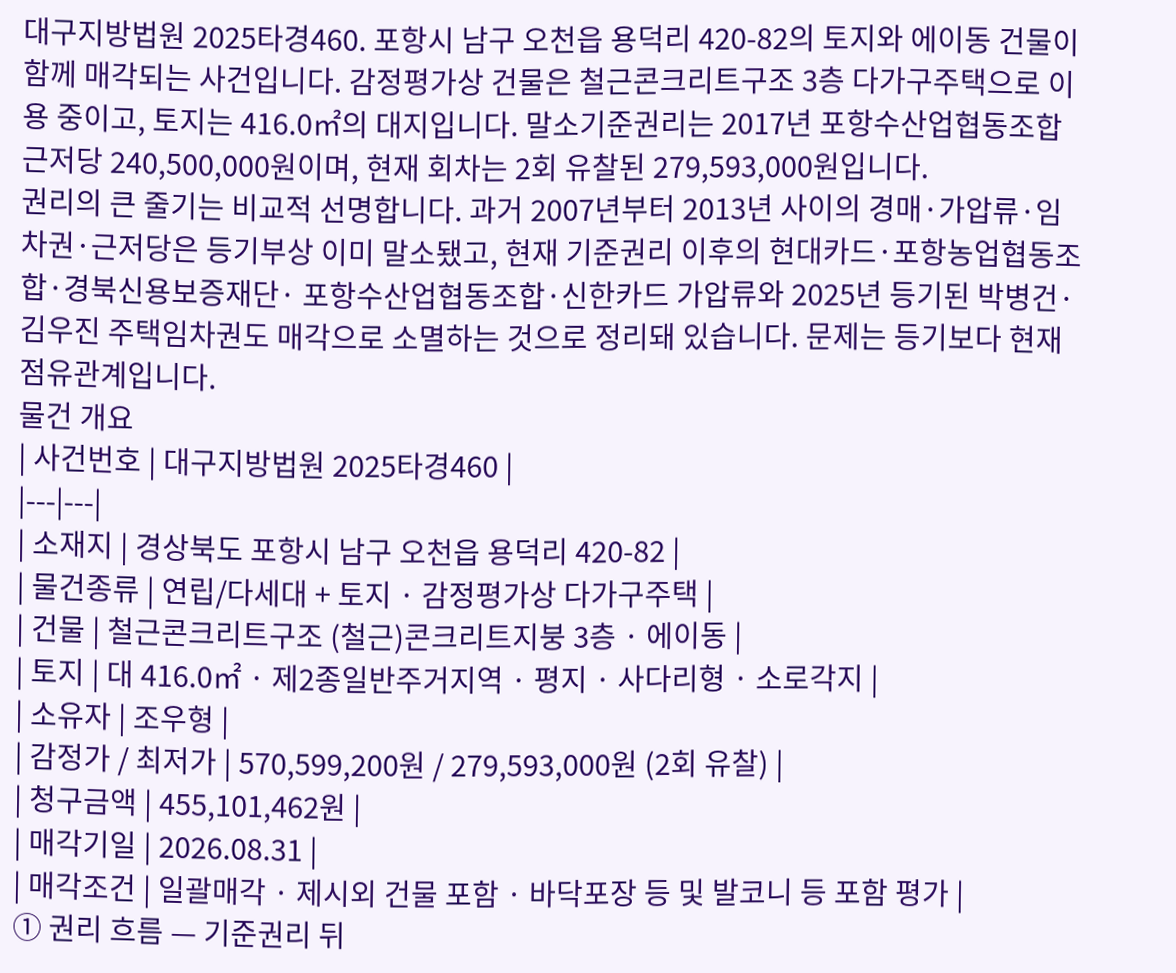대구지방법원 2025타경460. 포항시 남구 오천읍 용덕리 420-82의 토지와 에이동 건물이 함께 매각되는 사건입니다. 감정평가상 건물은 철근콘크리트구조 3층 다가구주택으로 이용 중이고, 토지는 416.0㎡의 대지입니다. 말소기준권리는 2017년 포항수산업협동조합 근저당 240,500,000원이며, 현재 회차는 2회 유찰된 279,593,000원입니다.
권리의 큰 줄기는 비교적 선명합니다. 과거 2007년부터 2013년 사이의 경매·가압류·임차권·근저당은 등기부상 이미 말소됐고, 현재 기준권리 이후의 현대카드·포항농업협동조합·경북신용보증재단· 포항수산업협동조합·신한카드 가압류와 2025년 등기된 박병건·김우진 주택임차권도 매각으로 소멸하는 것으로 정리돼 있습니다. 문제는 등기보다 현재 점유관계입니다.
물건 개요
| 사건번호 | 대구지방법원 2025타경460 |
|---|---|
| 소재지 | 경상북도 포항시 남구 오천읍 용덕리 420-82 |
| 물건종류 | 연립/다세대 + 토지 · 감정평가상 다가구주택 |
| 건물 | 철근콘크리트구조 (철근)콘크리트지붕 3층 · 에이동 |
| 토지 | 대 416.0㎡ · 제2종일반주거지역 · 평지 · 사다리형 · 소로각지 |
| 소유자 | 조우형 |
| 감정가 / 최저가 | 570,599,200원 / 279,593,000원 (2회 유찰) |
| 청구금액 | 455,101,462원 |
| 매각기일 | 2026.08.31 |
| 매각조건 | 일괄매각 · 제시외 건물 포함 · 바닥포장 등 및 발코니 등 포함 평가 |
① 권리 흐름 — 기준권리 뒤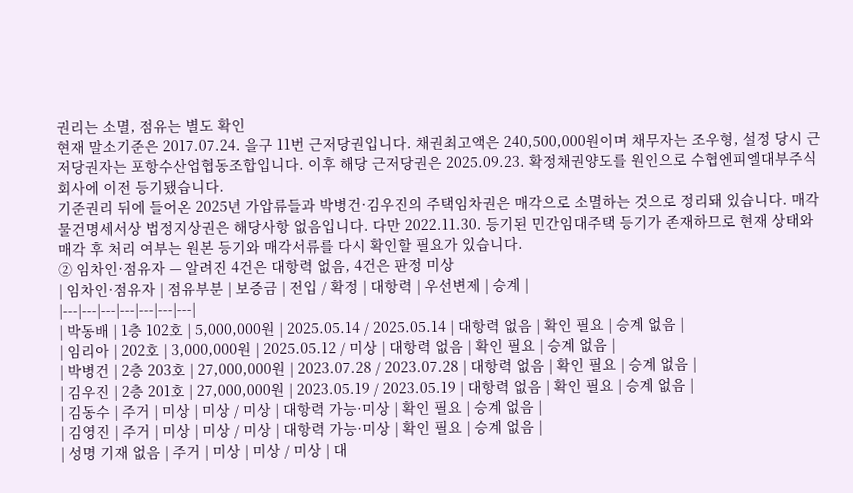권리는 소멸, 점유는 별도 확인
현재 말소기준은 2017.07.24. 을구 11번 근저당권입니다. 채권최고액은 240,500,000원이며 채무자는 조우형, 설정 당시 근저당권자는 포항수산업협동조합입니다. 이후 해당 근저당권은 2025.09.23. 확정채권양도를 원인으로 수협엔피엘대부주식회사에 이전 등기됐습니다.
기준권리 뒤에 들어온 2025년 가압류들과 박병건·김우진의 주택임차권은 매각으로 소멸하는 것으로 정리돼 있습니다. 매각물건명세서상 법정지상권은 해당사항 없음입니다. 다만 2022.11.30. 등기된 민간임대주택 등기가 존재하므로 현재 상태와 매각 후 처리 여부는 원본 등기와 매각서류를 다시 확인할 필요가 있습니다.
② 임차인·점유자 — 알려진 4건은 대항력 없음, 4건은 판정 미상
| 임차인·점유자 | 점유부분 | 보증금 | 전입 / 확정 | 대항력 | 우선변제 | 승계 |
|---|---|---|---|---|---|---|
| 박동배 | 1층 102호 | 5,000,000원 | 2025.05.14 / 2025.05.14 | 대항력 없음 | 확인 필요 | 승계 없음 |
| 임리아 | 202호 | 3,000,000원 | 2025.05.12 / 미상 | 대항력 없음 | 확인 필요 | 승계 없음 |
| 박병건 | 2층 203호 | 27,000,000원 | 2023.07.28 / 2023.07.28 | 대항력 없음 | 확인 필요 | 승계 없음 |
| 김우진 | 2층 201호 | 27,000,000원 | 2023.05.19 / 2023.05.19 | 대항력 없음 | 확인 필요 | 승계 없음 |
| 김동수 | 주거 | 미상 | 미상 / 미상 | 대항력 가능·미상 | 확인 필요 | 승계 없음 |
| 김영진 | 주거 | 미상 | 미상 / 미상 | 대항력 가능·미상 | 확인 필요 | 승계 없음 |
| 성명 기재 없음 | 주거 | 미상 | 미상 / 미상 | 대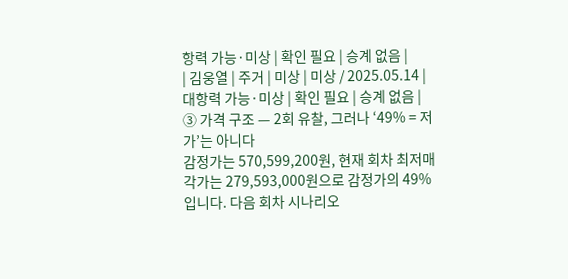항력 가능·미상 | 확인 필요 | 승계 없음 |
| 김웅열 | 주거 | 미상 | 미상 / 2025.05.14 | 대항력 가능·미상 | 확인 필요 | 승계 없음 |
③ 가격 구조 — 2회 유찰, 그러나 ‘49% = 저가’는 아니다
감정가는 570,599,200원, 현재 회차 최저매각가는 279,593,000원으로 감정가의 49%입니다. 다음 회차 시나리오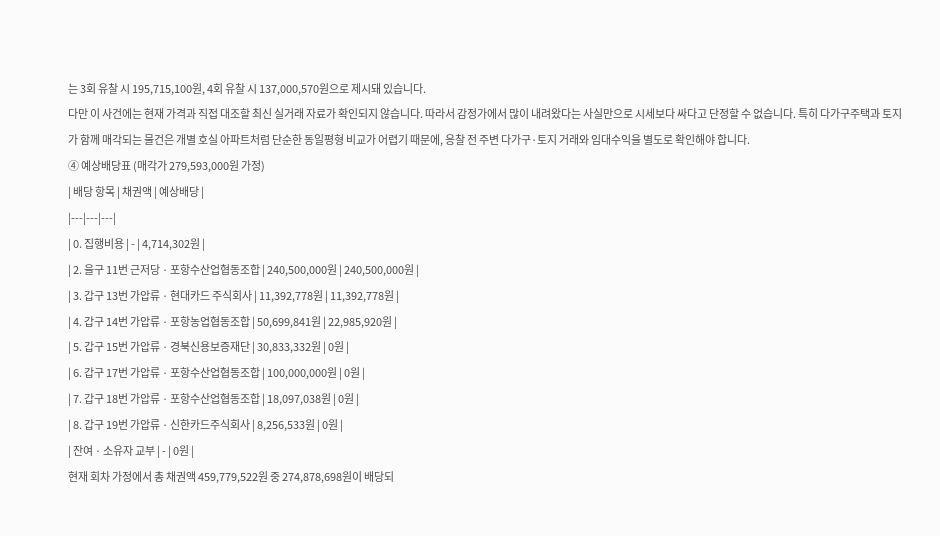는 3회 유찰 시 195,715,100원, 4회 유찰 시 137,000,570원으로 제시돼 있습니다.
다만 이 사건에는 현재 가격과 직접 대조할 최신 실거래 자료가 확인되지 않습니다. 따라서 감정가에서 많이 내려왔다는 사실만으로 시세보다 싸다고 단정할 수 없습니다. 특히 다가구주택과 토지가 함께 매각되는 물건은 개별 호실 아파트처럼 단순한 동일평형 비교가 어렵기 때문에, 응찰 전 주변 다가구·토지 거래와 임대수익을 별도로 확인해야 합니다.
④ 예상배당표 (매각가 279,593,000원 가정)
| 배당 항목 | 채권액 | 예상배당 |
|---|---|---|
| 0. 집행비용 | - | 4,714,302원 |
| 2. 을구 11번 근저당 · 포항수산업협동조합 | 240,500,000원 | 240,500,000원 |
| 3. 갑구 13번 가압류 · 현대카드 주식회사 | 11,392,778원 | 11,392,778원 |
| 4. 갑구 14번 가압류 · 포항농업협동조합 | 50,699,841원 | 22,985,920원 |
| 5. 갑구 15번 가압류 · 경북신용보증재단 | 30,833,332원 | 0원 |
| 6. 갑구 17번 가압류 · 포항수산업협동조합 | 100,000,000원 | 0원 |
| 7. 갑구 18번 가압류 · 포항수산업협동조합 | 18,097,038원 | 0원 |
| 8. 갑구 19번 가압류 · 신한카드주식회사 | 8,256,533원 | 0원 |
| 잔여 · 소유자 교부 | - | 0원 |
현재 회차 가정에서 총 채권액 459,779,522원 중 274,878,698원이 배당되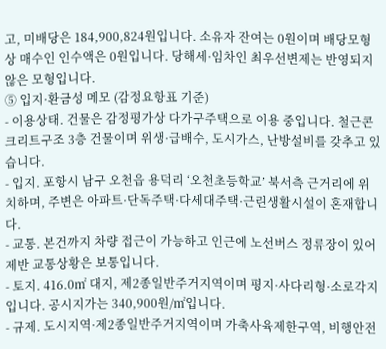고, 미배당은 184,900,824원입니다. 소유자 잔여는 0원이며 배당모형상 매수인 인수액은 0원입니다. 당해세·임차인 최우선변제는 반영되지 않은 모형입니다.
⑤ 입지·환금성 메모 (감정요항표 기준)
- 이용상태. 건물은 감정평가상 다가구주택으로 이용 중입니다. 철근콘크리트구조 3층 건물이며 위생·급배수, 도시가스, 난방설비를 갖추고 있습니다.
- 입지. 포항시 남구 오천읍 용덕리 ‘오천초등학교’ 북서측 근거리에 위치하며, 주변은 아파트·단독주택·다세대주택·근린생활시설이 혼재합니다.
- 교통. 본건까지 차량 접근이 가능하고 인근에 노선버스 정류장이 있어 제반 교통상황은 보통입니다.
- 토지. 416.0㎡ 대지, 제2종일반주거지역이며 평지·사다리형·소로각지입니다. 공시지가는 340,900원/㎡입니다.
- 규제. 도시지역·제2종일반주거지역이며 가축사육제한구역, 비행안전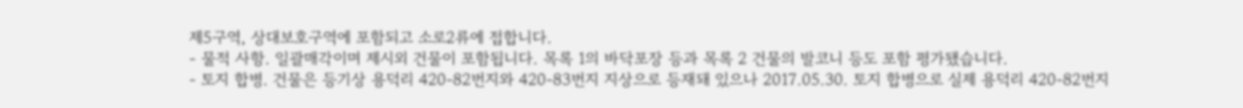제5구역, 상대보호구역에 포함되고 소로2류에 접합니다.
- 물적 사항. 일괄매각이며 제시외 건물이 포함됩니다. 목록 1의 바닥포장 등과 목록 2 건물의 발코니 등도 포함 평가됐습니다.
- 토지 합병. 건물은 등기상 용덕리 420-82번지와 420-83번지 지상으로 등재돼 있으나 2017.05.30. 토지 합병으로 실제 용덕리 420-82번지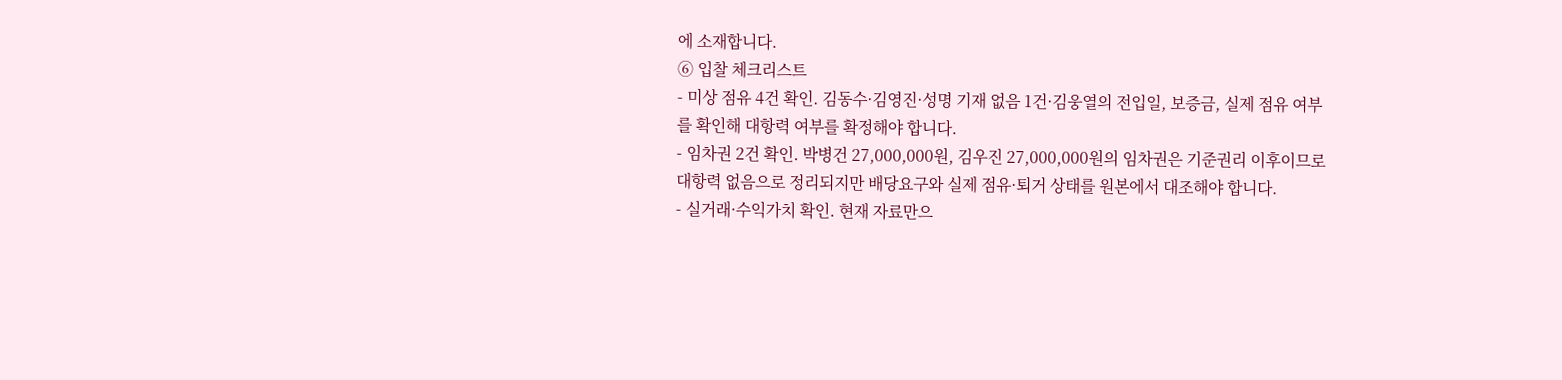에 소재합니다.
⑥ 입찰 체크리스트
- 미상 점유 4건 확인. 김동수·김영진·성명 기재 없음 1건·김웅열의 전입일, 보증금, 실제 점유 여부를 확인해 대항력 여부를 확정해야 합니다.
- 임차권 2건 확인. 박병건 27,000,000원, 김우진 27,000,000원의 임차권은 기준권리 이후이므로 대항력 없음으로 정리되지만 배당요구와 실제 점유·퇴거 상태를 원본에서 대조해야 합니다.
- 실거래·수익가치 확인. 현재 자료만으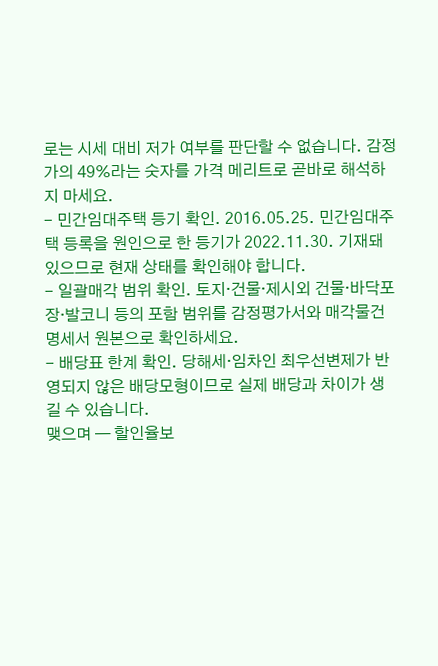로는 시세 대비 저가 여부를 판단할 수 없습니다. 감정가의 49%라는 숫자를 가격 메리트로 곧바로 해석하지 마세요.
- 민간임대주택 등기 확인. 2016.05.25. 민간임대주택 등록을 원인으로 한 등기가 2022.11.30. 기재돼 있으므로 현재 상태를 확인해야 합니다.
- 일괄매각 범위 확인. 토지·건물·제시외 건물·바닥포장·발코니 등의 포함 범위를 감정평가서와 매각물건명세서 원본으로 확인하세요.
- 배당표 한계 확인. 당해세·임차인 최우선변제가 반영되지 않은 배당모형이므로 실제 배당과 차이가 생길 수 있습니다.
맺으며 — 할인율보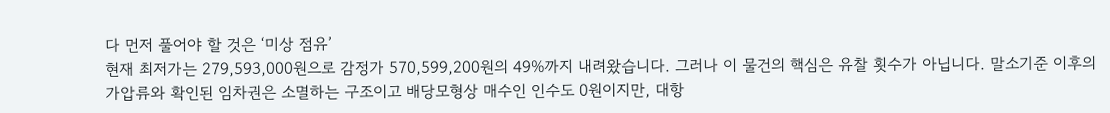다 먼저 풀어야 할 것은 ‘미상 점유’
현재 최저가는 279,593,000원으로 감정가 570,599,200원의 49%까지 내려왔습니다. 그러나 이 물건의 핵심은 유찰 횟수가 아닙니다. 말소기준 이후의 가압류와 확인된 임차권은 소멸하는 구조이고 배당모형상 매수인 인수도 0원이지만, 대항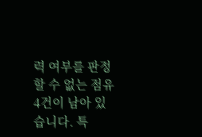력 여부를 판정할 수 없는 점유 4건이 남아 있습니다. 특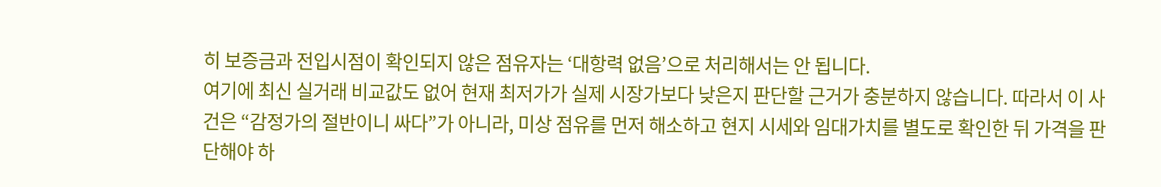히 보증금과 전입시점이 확인되지 않은 점유자는 ‘대항력 없음’으로 처리해서는 안 됩니다.
여기에 최신 실거래 비교값도 없어 현재 최저가가 실제 시장가보다 낮은지 판단할 근거가 충분하지 않습니다. 따라서 이 사건은 “감정가의 절반이니 싸다”가 아니라, 미상 점유를 먼저 해소하고 현지 시세와 임대가치를 별도로 확인한 뒤 가격을 판단해야 하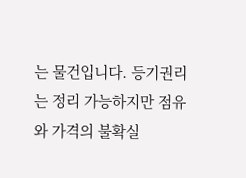는 물건입니다. 등기권리는 정리 가능하지만 점유와 가격의 불확실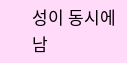성이 동시에 남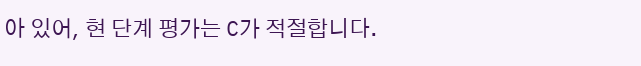아 있어, 현 단계 평가는 C가 적절합니다.